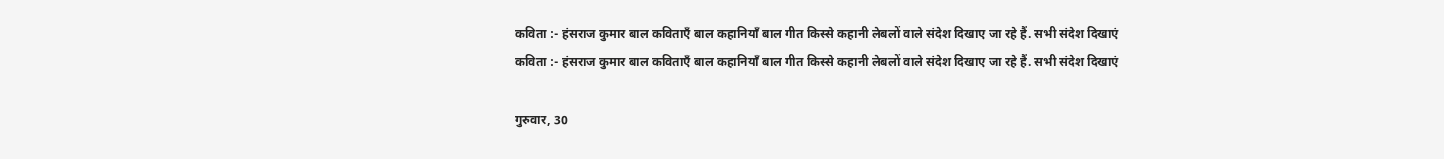कविता :- हंसराज कुमार बाल कविताएँ बाल कहानियाँ बाल गीत किस्से कहानी लेबलों वाले संदेश दिखाए जा रहे हैं. सभी संदेश दिखाएं
कविता :- हंसराज कुमार बाल कविताएँ बाल कहानियाँ बाल गीत किस्से कहानी लेबलों वाले संदेश दिखाए जा रहे हैं. सभी संदेश दिखाएं

गुरुवार, 30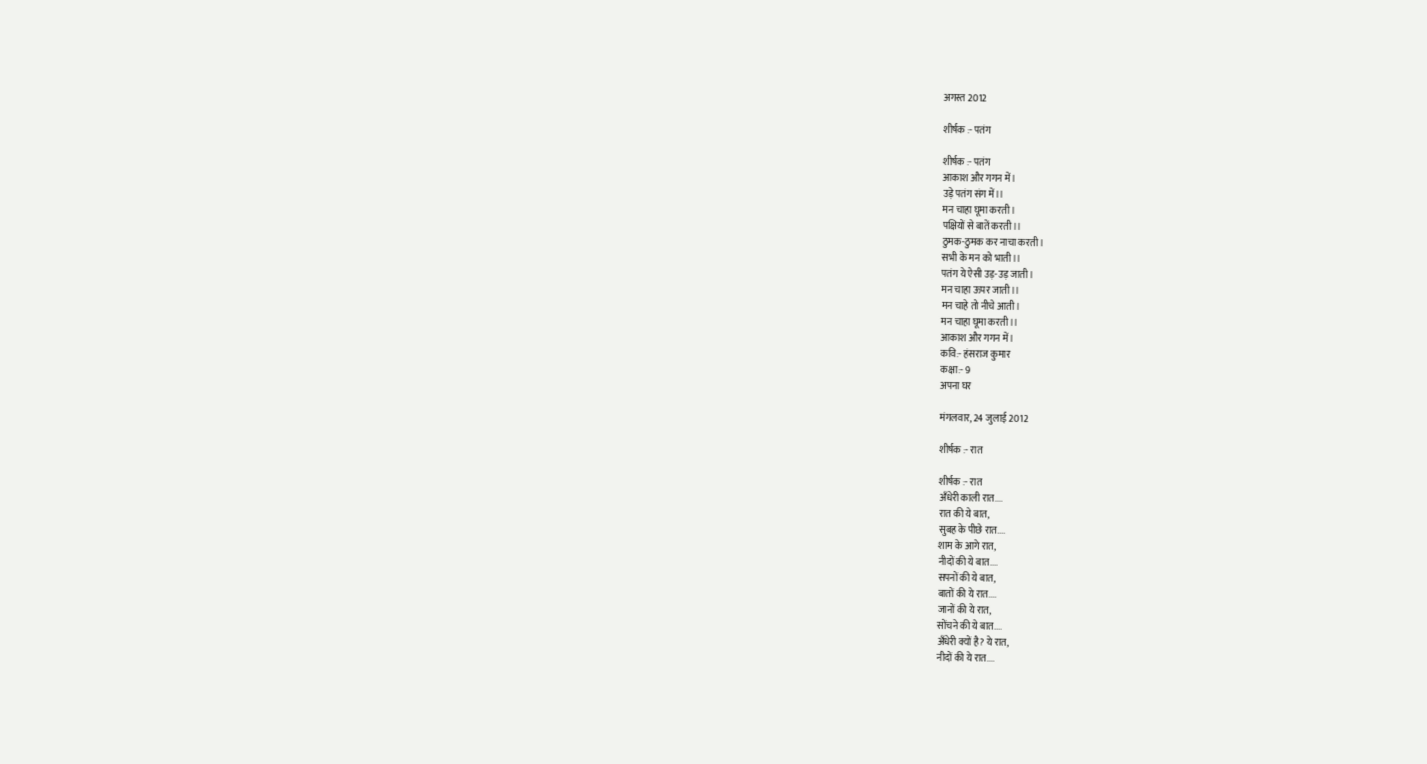अगस्त 2012

शीर्षक :- पतंग

शीर्षक :- पतंग
आकाश और गगन में।
उड़े पतंग संग में।।
मन चाहा घूमा करती।
पक्षियों से बातें करती।।
ठुमक-ठुमक कर नाचा करती।
सभी के मन को भाती।।
पतंग ये ऐसी उड़-उड़ जाती।
मन चाहा ऊपर जाती।।
मन चाहे तो नीचे आती।
मन चाहा घूमा करती।।
आकाश और गगन में।
कवि:- हंसराज कुमार
कक्षा:- 9
अपना घर

मंगलवार, 24 जुलाई 2012

शीर्षक :- रात

शीर्षक :- रात
अँधेरी काली रात....
रात की ये बात,
सुबह के पीछे रात....
शाम के आगे रात,
नीदों की ये बात....
सपनों की ये बात,
बातों की ये रात....
जानों की ये रात,
सोंचने की ये बात....
अँधेरी क्यों है? ये रात,
नीदों की ये रात....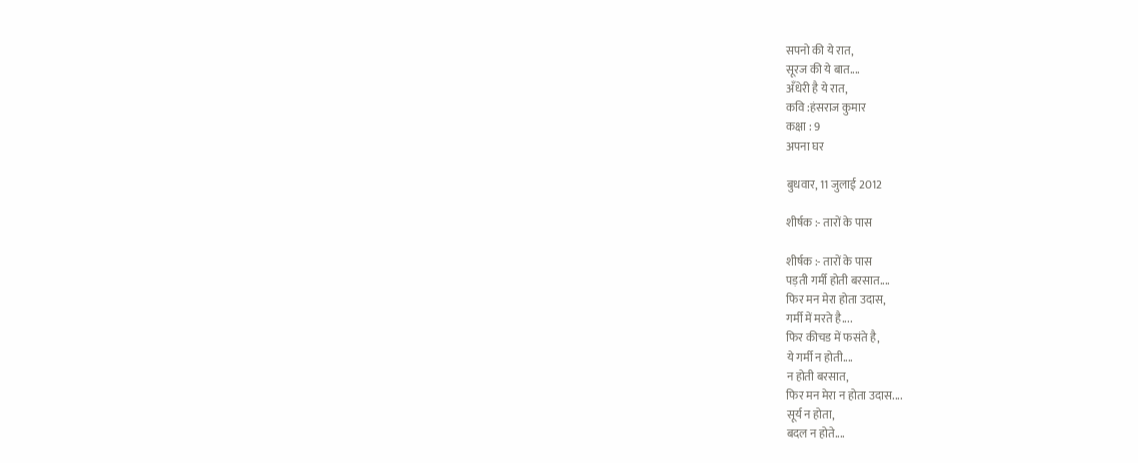सपनो की ये रात,
सूरज की ये बात....
अँधेरी है ये रात,
कवि :हंसराज कुमार
कक्षा : 9
अपना घर

बुधवार, 11 जुलाई 2012

शीर्षक :- तारों के पास

शीर्षक :- तारों के पास
पड़ती गर्मी होती बरसात....
फिर मन मेरा होता उदास,
गर्मी में मरते है....
फिर कीचड में फसंते है,
ये गर्मी न होती....
न होती बरसात,
फिर मन मेरा न होता उदास....
सूर्य न होता,
बदल न होते....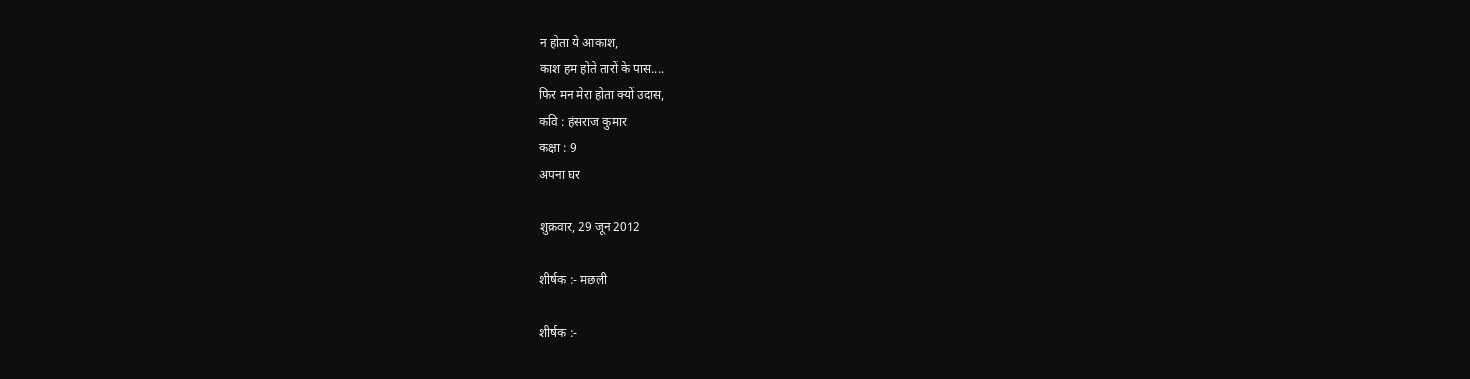न होता ये आकाश,
काश हम होते तारों के पास....
फिर मन मेरा होता क्यों उदास,
कवि : हंसराज कुमार
कक्षा : 9
अपना घर

शुक्रवार, 29 जून 2012

शीर्षक :- मछली

शीर्षक :-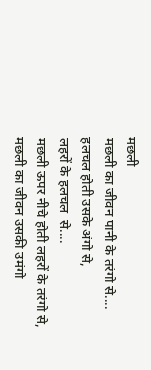मछली
मछली का जीवन पानी के तरंगो से....
हलचल होती उसके अंगो से,
लहरों के हलचल  से....
मछली ऊपर नीचे होती लहरों के तरंगो से,
मछली का जीवन उसकी उमंगो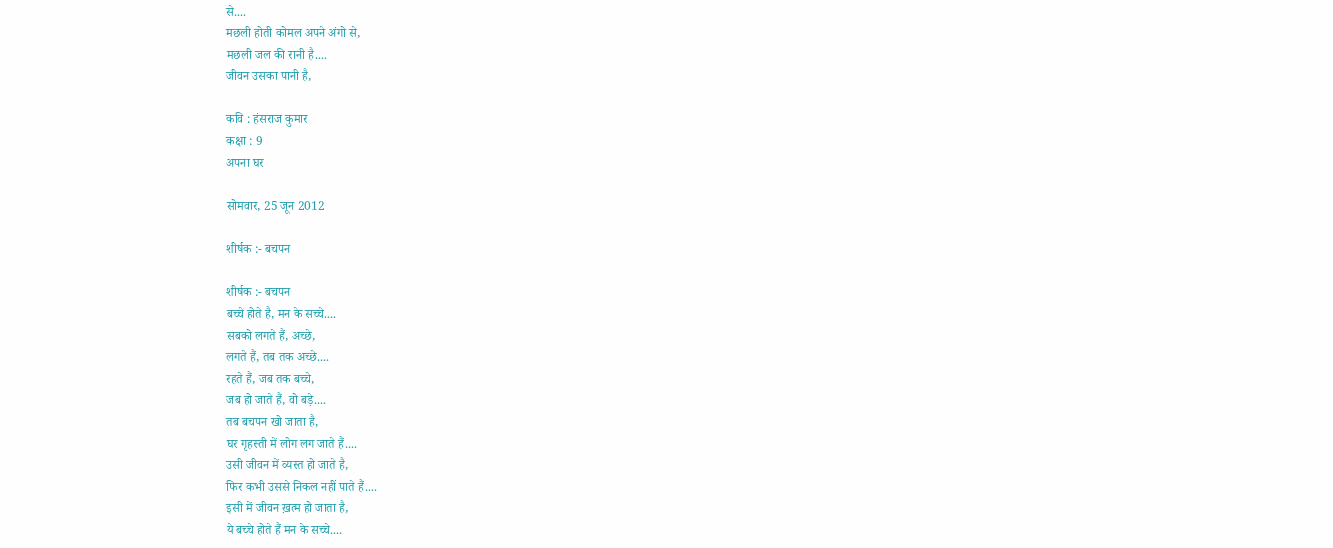से....
मछली होती कोमल अपने अंगो से,
मछली जल की रानी है....
जीवन उसका पानी है,

कवि : हंसराज कुमार
कक्षा : 9
अपना घर

सोमवार, 25 जून 2012

शीर्षक :- बचपन

शीर्षक :- बचपन
बच्चे होते है, मन के सच्चे....
सबको लगते हैं, अच्छे,
लगते हैं, तब तक अच्छे....
रहते हैं, जब तक बच्चे,
जब हो जाते हैं, वो बड़े....
तब बचपन खो जाता है,
घर गृहस्ती में लोग लग जाते हैं....
उसी जीवन में व्यस्त हो जाते है,
फिर कभी उससे निकल नहीं पाते हैं....
इसी में जीवन ख़त्म हो जाता है,
ये बच्चे होते हैं मन के सच्चे....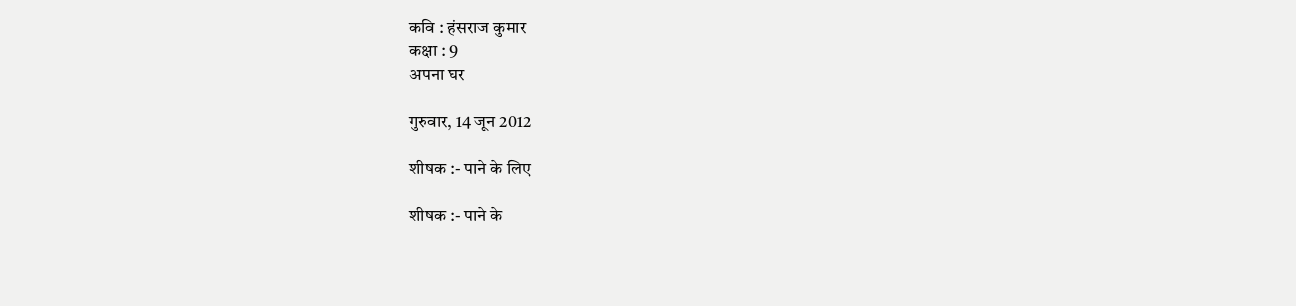कवि : हंसराज कुमार
कक्षा : 9
अपना घर

गुरुवार, 14 जून 2012

शीषक :- पाने के लिए

शीषक :- पाने के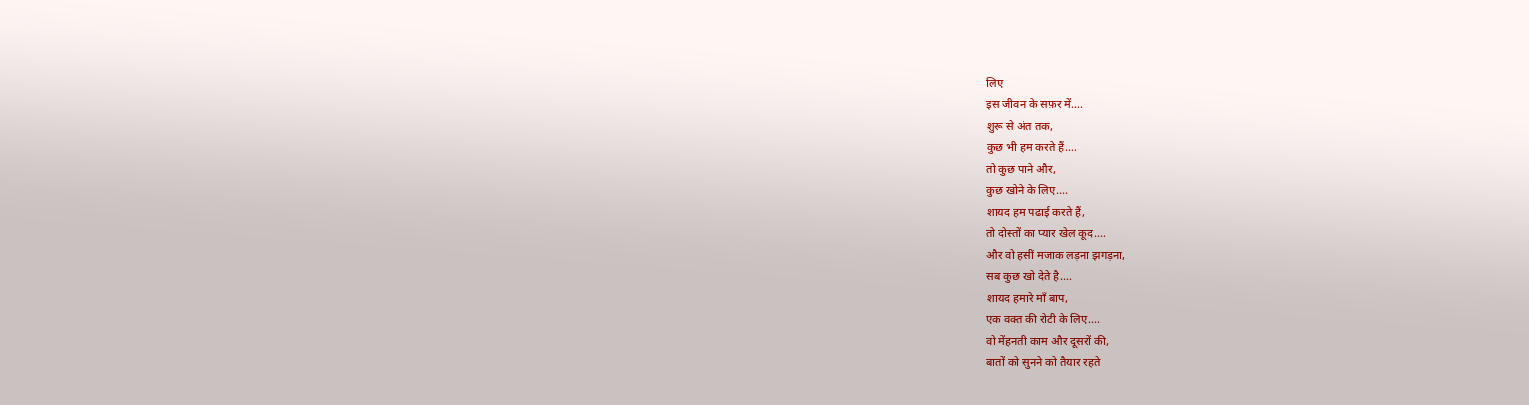लिए
इस जीवन के सफ़र में....
शुरू से अंत तक,
कुछ भी हम करते हैं....
तो कुछ पाने और,
कुछ खोने के लिए....
शायद हम पढाई करते हैं,
तो दोस्तों का प्यार खेल कूद....
और वो हसीं मजाक लड़ना झगड़ना,
सब कुछ खो देते है....
शायद हमारे माँ बाप,
एक वक्त की रोटी के लिए....
वो मेंहनती काम और दूसरों की,
बातों को सुनने को तैयार रहते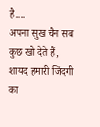है....
अपना सुख चैन सब कुछ खो देते हैं,
शायद हमारी जिंदगी का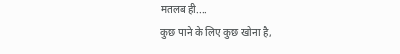मतलब ही....
कुछ पाने के लिए कुछ खोना है,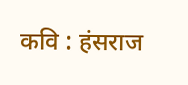कवि : हंसराज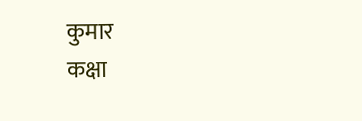कुमार
कक्षा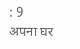: 9
अपना घर